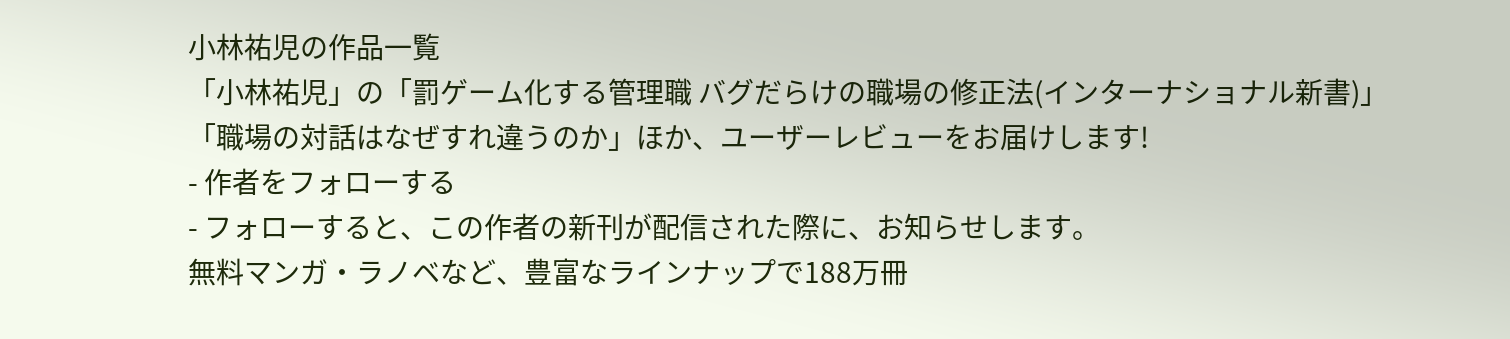小林祐児の作品一覧
「小林祐児」の「罰ゲーム化する管理職 バグだらけの職場の修正法(インターナショナル新書)」「職場の対話はなぜすれ違うのか」ほか、ユーザーレビューをお届けします!
- 作者をフォローする
- フォローすると、この作者の新刊が配信された際に、お知らせします。
無料マンガ・ラノベなど、豊富なラインナップで188万冊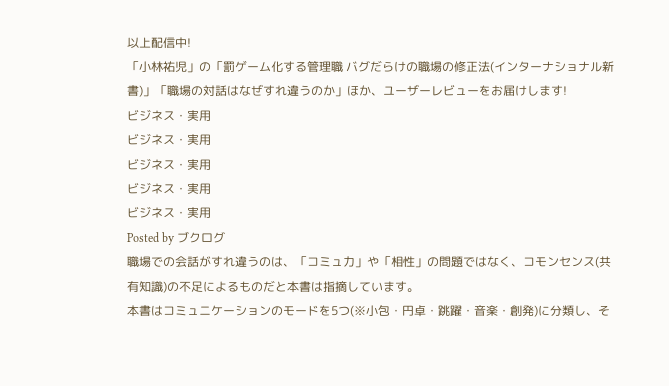以上配信中!
「小林祐児」の「罰ゲーム化する管理職 バグだらけの職場の修正法(インターナショナル新書)」「職場の対話はなぜすれ違うのか」ほか、ユーザーレビューをお届けします!
ビジネス・実用
ビジネス・実用
ビジネス・実用
ビジネス・実用
ビジネス・実用
Posted by ブクログ
職場での会話がすれ違うのは、「コミュ力」や「相性」の問題ではなく、コモンセンス(共有知識)の不足によるものだと本書は指摘しています。
本書はコミュニケーションのモードを5つ(※小包・円卓・跳躍・音楽・創発)に分類し、そ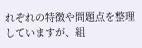れぞれの特徴や問題点を整理していますが、組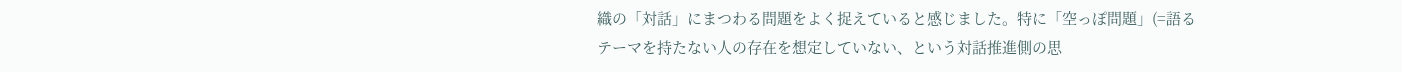織の「対話」にまつわる問題をよく捉えていると感じました。特に「空っぽ問題」(=語るテーマを持たない人の存在を想定していない、という対話推進側の思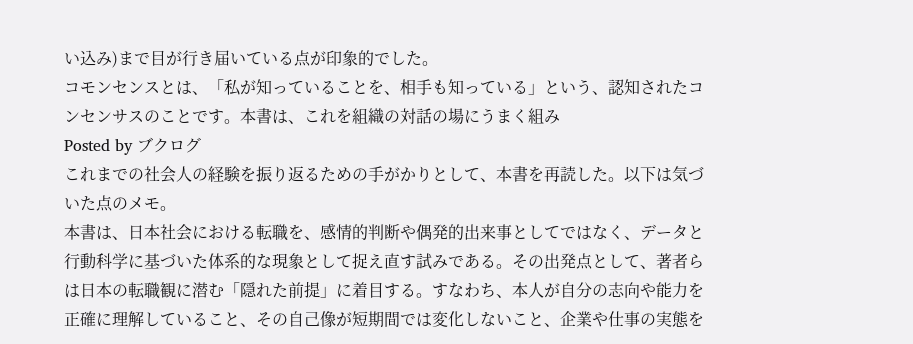い込み)まで目が行き届いている点が印象的でした。
コモンセンスとは、「私が知っていることを、相手も知っている」という、認知されたコンセンサスのことです。本書は、これを組織の対話の場にうまく組み
Posted by ブクログ
これまでの社会人の経験を振り返るための手がかりとして、本書を再読した。以下は気づいた点のメモ。
本書は、日本社会における転職を、感情的判断や偶発的出来事としてではなく、データと行動科学に基づいた体系的な現象として捉え直す試みである。その出発点として、著者らは日本の転職観に潜む「隠れた前提」に着目する。すなわち、本人が自分の志向や能力を正確に理解していること、その自己像が短期間では変化しないこと、企業や仕事の実態を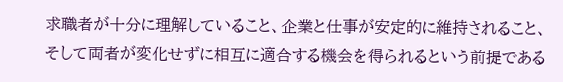求職者が十分に理解していること、企業と仕事が安定的に維持されること、そして両者が変化せずに相互に適合する機会を得られるという前提である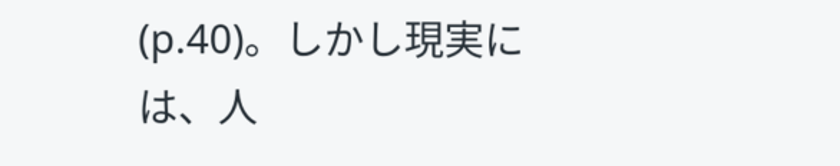(p.40)。しかし現実には、人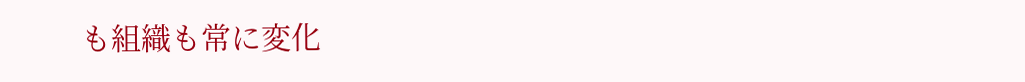も組織も常に変化